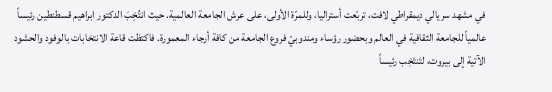في مشهد سريالي ديمقراطي لافت، تربّعت أستراليا، وللمرّة الأولى، على عرش الجامعة العالمية. حيث انتُخِبَ الدكتور ابراهيم قسطنطين رئيساً عالمياً للجامعة الثقافية في العالم وبحضور رؤساء ومندوبيّ فروع الجامعة من كافة أرجاء المعمورة. فاكتظت قاعة الانتخابات بالوفود والحشود الآتية إلى بيروت، لتَنتَخِب رئيساً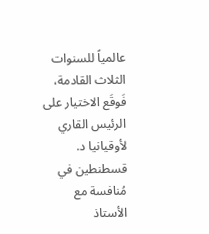عالمياً للسنوات الثلاث القادمة، فَوقَع الاختيار على الرئيس القاري لأوقيانيا د. قسطنطين في مُنافسة مع الأستاذ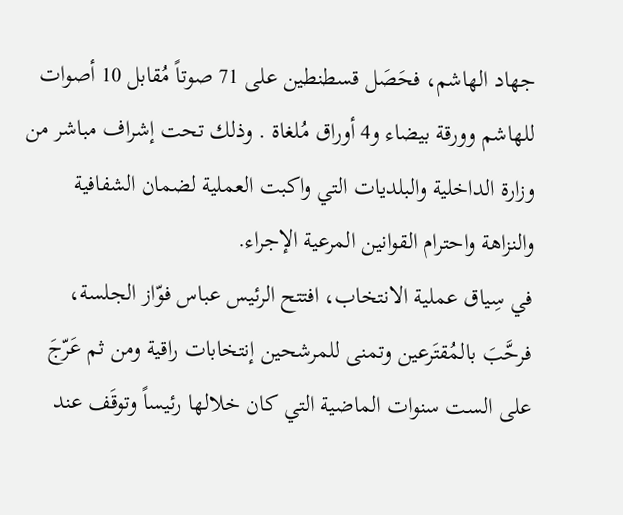جهاد الهاشم، فحَصَل قسطنطين على 71 صوتاً مُقابل 10 أصوات للهاشم وورقة بيضاء و4 أوراق مُلغاة . وذلك تحت إشراف مباشر من وزارة الداخلية والبلديات التي واكبت العملية لضمان الشفافية والنزاهة واحترام القوانين المرعية الإجراء.
في سِياق عملية الانتخاب، افتتح الرئيس عباس فوّاز الجلسة، فرحَّبَ بالمُقتَرعين وتمنى للمرشحين إنتخابات راقية ومن ثم عَرّجَ على الست سنوات الماضية التي كان خلالها رئيساً وتوقَف عند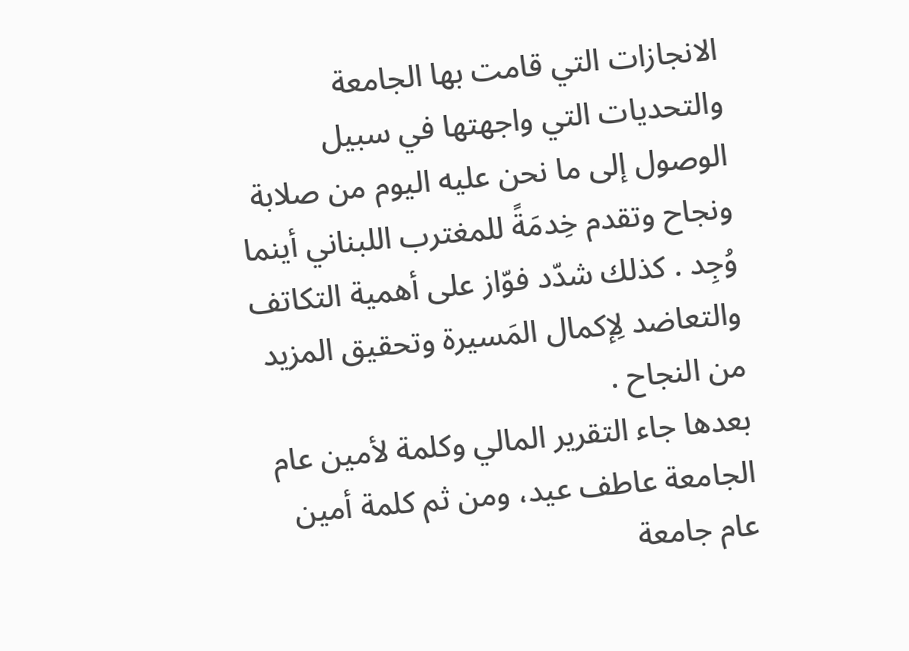الانجازات التي قامت بها الجامعة والتحديات التي واجهتها في سبيل الوصول إلى ما نحن عليه اليوم من صلابة ونجاح وتقدم خِدمَةً للمغترب اللبناني أينما وُجِد . كذلك شدّد فوّاز على أهمية التكاتف والتعاضد لِإكمال المَسيرة وتحقيق المزيد من النجاح .
بعدها جاء التقرير المالي وكلمة لأمين عام الجامعة عاطف عيد، ومن ثم كلمة أمين عام جامعة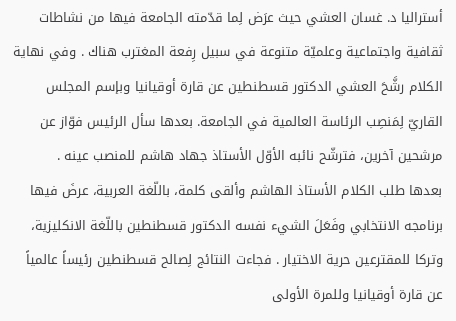أستراليا د. غسان العشي حيث عرَض لِما قدّمته الجامعة فيها من نشاطات ثقافية واجتماعية وعلميّة متنوعة في سبيل رِفعة المغترب هناك . وفي نهاية الكلام رشَّحَ العشي الدكتور قسطنطين عن قارة أوقيانيا وبإسم المجلس القاريّ لِمَنصِب الرئاسة العالمية في الجامعة. بعدها سأل الرئيس فوّاز عن مرشحين آخرين، فترشّح نائبه الأوّل الأستاذ جهاد هاشم للمنصب عينه .
بعدها طلب الكلام الأستاذ الهاشم وألقى كلمة، باللّغة العربية، عرضَ فيها برنامجه الانتخابي وفَعَلَ الشيء نفسه الدكتور قسطنطين باللّغة الانكليزية، وتركا للمقترعين حرية الاختيار . فجاءت النتائج لِصالح قسطنطين رئيساً عالمياً عن قارة أوقيانيا وللمرة الأولى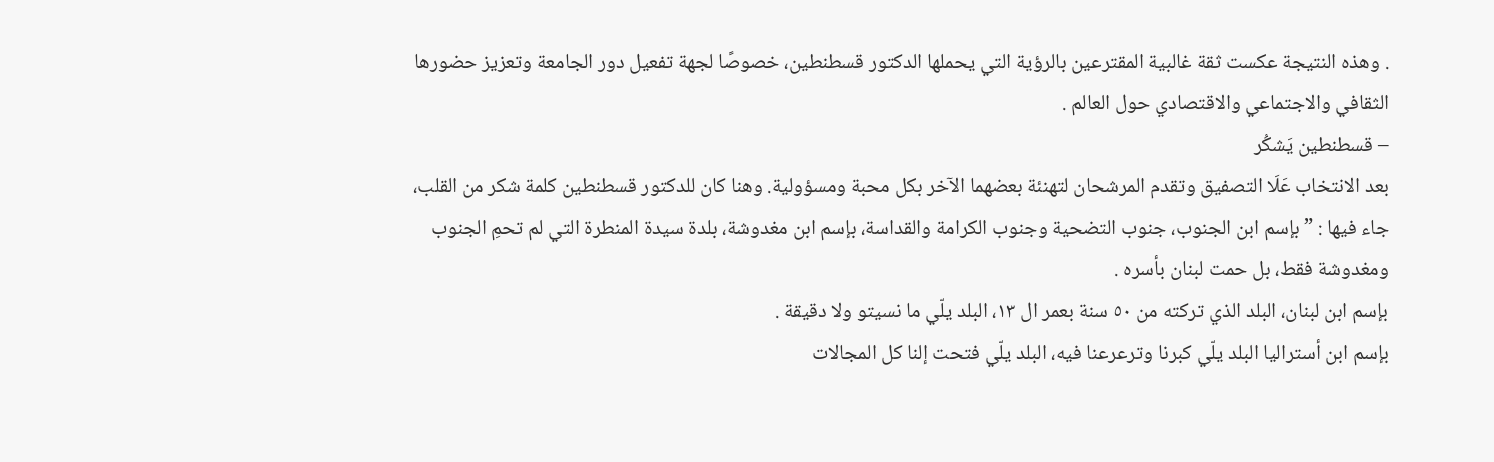. وهذه النتيجة عكست ثقة غالبية المقترعين بالرؤية التي يحملها الدكتور قسطنطين، خصوصًا لجهة تفعيل دور الجامعة وتعزيز حضورها الثقافي والاجتماعي والاقتصادي حول العالم .
– قسطنطين يَشكُر
بعد الانتخاب عَلَا التصفيق وتقدم المرشحان لتهنئة بعضهما الآخر بكل محبة ومسؤولية. وهنا كان للدكتور قسطنطين كلمة شكر من القلب، جاء فيها : ” بإسم ابن الجنوب، جنوب التضحية وجنوب الكرامة والقداسة، بإسم ابن مغدوشة، بلدة سيدة المنطرة التي لم تحمِ الجنوب ومغدوشة فقط، بل حمت لبنان بأسره .
بإسم ابن لبنان، البلد الذي تركته من ٥٠ سنة بعمر ال ١٣، البلد يلّي ما نسيتو ولا دقيقة .
بإسم ابن أستراليا البلد يلّي كبرنا وترعرعنا فيه، البلد يلّي فتحت إلنا كل المجالات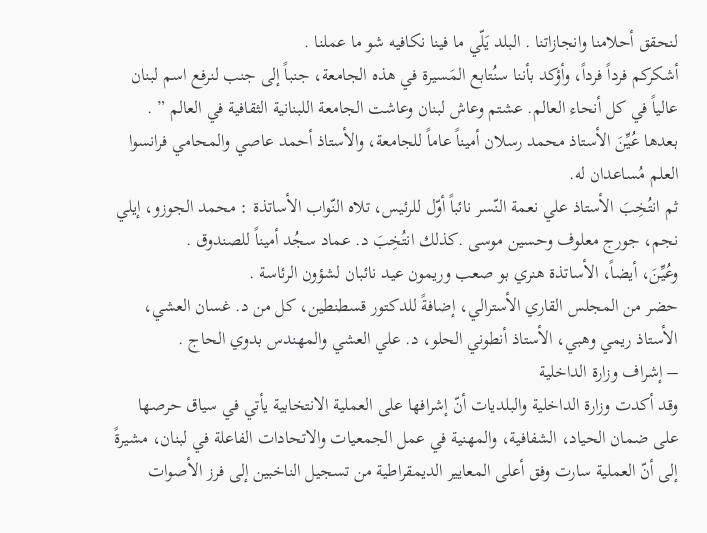لنحقق أحلامنا وانجازاتنا . البلد يَلّي ما فينا نكافيه شو ما عملنا .
أشكركم فرداً فرداً، وأؤكد بأننا سنُتابع المَسيرة في هذه الجامعة، جنباً إلى جنب لنرفع اسم لبنان عالياً في كل أنحاء العالم. عشتم وعاش لبنان وعاشت الجامعة اللبنانية الثقافية في العالم ” .
بعدها عُيِّنَ الأستاذ محمد رسلان أميناً عاماً للجامعة، والأستاذ أحمد عاصي والمحامي فرانسوا العلم مُساعدان له.
ثم انتُخِبَ الأستاذ علي نعمة النّسر نائباً أوّل للرئيس، تلاه النّواب الأساتذة : محمد الجوزو، إيلي نجم، جورج معلوف وحسين موسى .كذلك انتُخِبَ د. عماد سجُد أميناً للصندوق .
وعُيِّنَ، أيضاً، الأساتذة هنري بو صعب وريمون عيد نائبان لشؤون الرئاسة .
حضر من المجلس القاري الأسترالي، إضافةً للدكتور قسطنطين، كل من د. غسان العشي، الأستاذ ريمي وهبي، الأستاذ أنطوني الحلو، د. علي العشي والمهندس بدوي الحاج .
– إشراف وزارة الداخلية
وقد أكدت وزارة الداخلية والبلديات أنّ إشرافها على العملية الانتخابية يأتي في سياق حرصها على ضمان الحياد، الشفافية، والمهنية في عمل الجمعيات والاتحادات الفاعلة في لبنان، مشيرةً إلى أنّ العملية سارت وفق أعلى المعايير الديمقراطية من تسجيل الناخبين إلى فرز الأصوات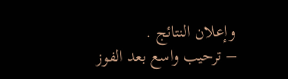وإعلان النتائج .
– ترحيب واسع بعد الفوز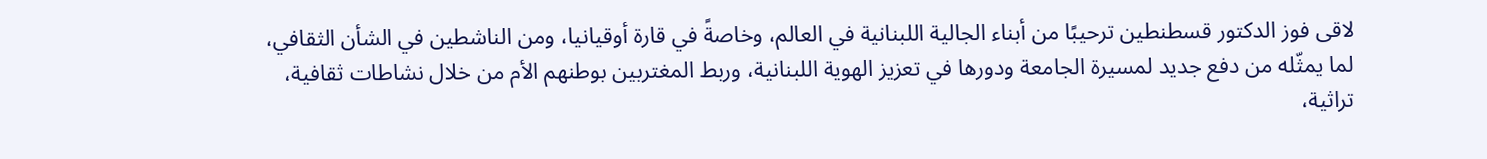لاقى فوز الدكتور قسطنطين ترحيبًا من أبناء الجالية اللبنانية في العالم، وخاصةً في قارة أوقيانيا، ومن الناشطين في الشأن الثقافي، لما يمثّله من دفع جديد لمسيرة الجامعة ودورها في تعزيز الهوية اللبنانية، وربط المغتربين بوطنهم الأم من خلال نشاطات ثقافية، تراثية،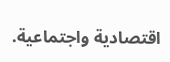اقتصادية واجتماعية.